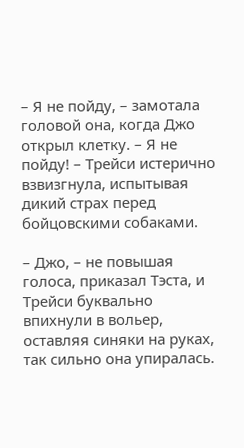– Я не пойду, – замотала головой она, когда Джо открыл клетку. – Я не пойду! – Трейси истерично взвизгнула, испытывая дикий страх перед бойцовскими собаками.

– Джо, – не повышая голоса, приказал Тэста, и Трейси буквально впихнули в вольер, оставляя синяки на руках, так сильно она упиралась.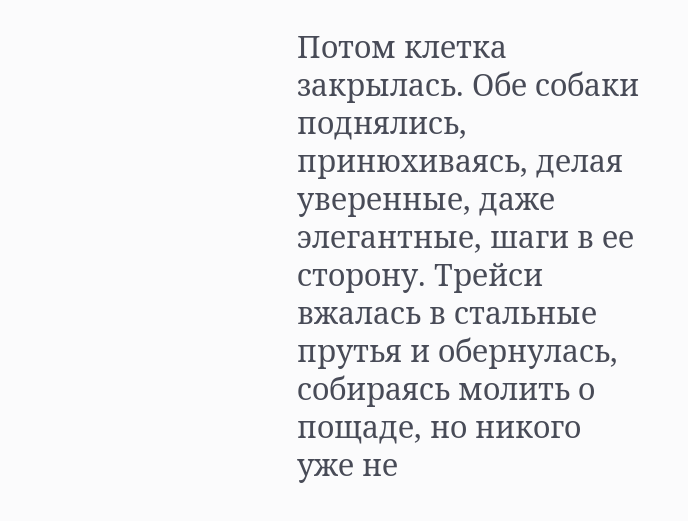Потом клетка закрылась. Обе собаки поднялись, принюхиваясь, делая уверенные, даже элегантные, шаги в ее сторону. Трейси вжалась в стальные прутья и обернулась, собираясь молить о пощаде, но никого уже не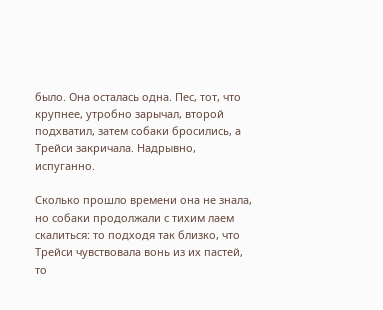было. Она осталась одна. Пес, тот, что крупнее, утробно зарычал, второй подхватил, затем собаки бросились, а Трейси закричала. Надрывно, испуганно.

Сколько прошло времени она не знала, но собаки продолжали с тихим лаем скалиться: то подходя так близко, что Трейси чувствовала вонь из их пастей, то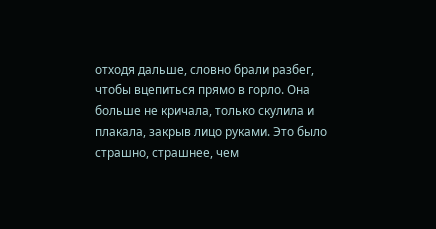отходя дальше, словно брали разбег, чтобы вцепиться прямо в горло. Она больше не кричала, только скулила и плакала, закрыв лицо руками. Это было страшно, страшнее, чем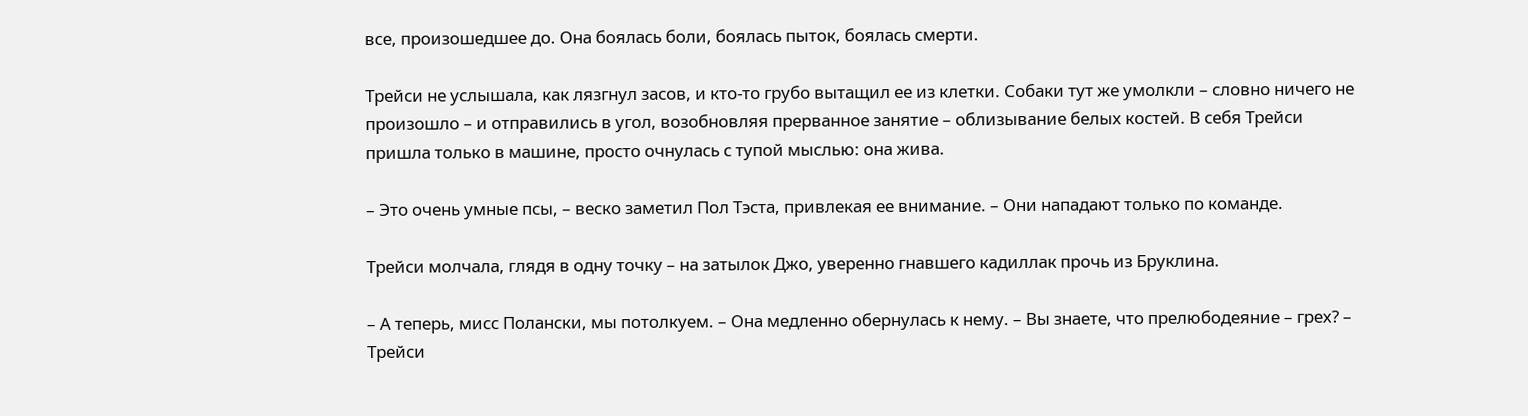все, произошедшее до. Она боялась боли, боялась пыток, боялась смерти.

Трейси не услышала, как лязгнул засов, и кто-то грубо вытащил ее из клетки. Собаки тут же умолкли – словно ничего не произошло – и отправились в угол, возобновляя прерванное занятие – облизывание белых костей. В себя Трейси пришла только в машине, просто очнулась с тупой мыслью: она жива.

– Это очень умные псы, – веско заметил Пол Тэста, привлекая ее внимание. – Они нападают только по команде.

Трейси молчала, глядя в одну точку – на затылок Джо, уверенно гнавшего кадиллак прочь из Бруклина.

– А теперь, мисс Полански, мы потолкуем. – Она медленно обернулась к нему. – Вы знаете, что прелюбодеяние – грех? – Трейси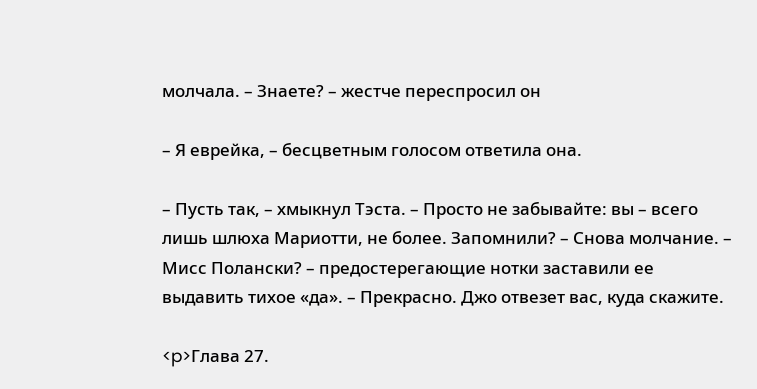молчала. – Знаете? – жестче переспросил он

– Я еврейка, – бесцветным голосом ответила она.

– Пусть так, – хмыкнул Тэста. – Просто не забывайте: вы – всего лишь шлюха Мариотти, не более. Запомнили? – Снова молчание. – Мисс Полански? – предостерегающие нотки заставили ее выдавить тихое «да». – Прекрасно. Джо отвезет вас, куда скажите.

<p>Глава 27.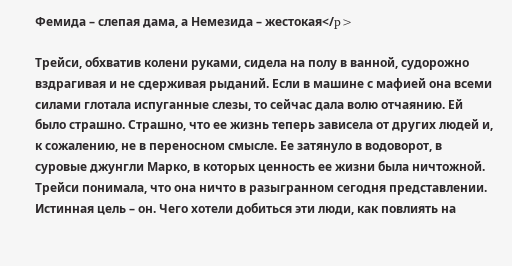Фемида – слепая дама, а Немезида – жестокая</p>

Трейси, обхватив колени руками, сидела на полу в ванной, судорожно вздрагивая и не сдерживая рыданий. Если в машине с мафией она всеми силами глотала испуганные слезы, то сейчас дала волю отчаянию. Ей было страшно. Страшно, что ее жизнь теперь зависела от других людей и, к сожалению, не в переносном смысле. Ее затянуло в водоворот, в суровые джунгли Марко, в которых ценность ее жизни была ничтожной. Трейси понимала, что она ничто в разыгранном сегодня представлении. Истинная цель – он. Чего хотели добиться эти люди, как повлиять на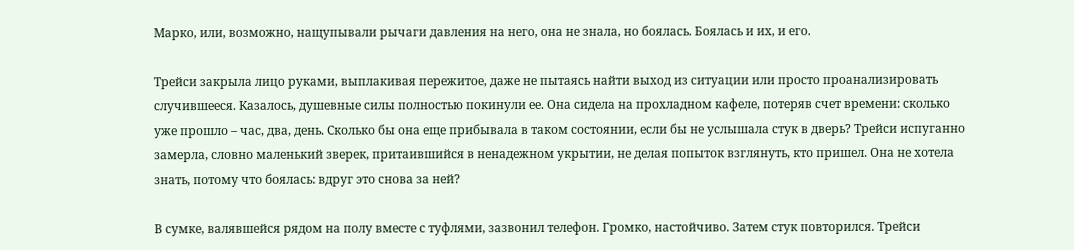Марко, или, возможно, нащупывали рычаги давления на него, она не знала, но боялась. Боялась и их, и его.

Трейси закрыла лицо руками, выплакивая пережитое, даже не пытаясь найти выход из ситуации или просто проанализировать случившееся. Казалось, душевные силы полностью покинули ее. Она сидела на прохладном кафеле, потеряв счет времени: сколько уже прошло – час, два, день. Сколько бы она еще прибывала в таком состоянии, если бы не услышала стук в дверь? Трейси испуганно замерла, словно маленький зверек, притаившийся в ненадежном укрытии, не делая попыток взглянуть, кто пришел. Она не хотела знать, потому что боялась: вдруг это снова за ней?

В сумке, валявшейся рядом на полу вместе с туфлями, зазвонил телефон. Громко, настойчиво. Затем стук повторился. Трейси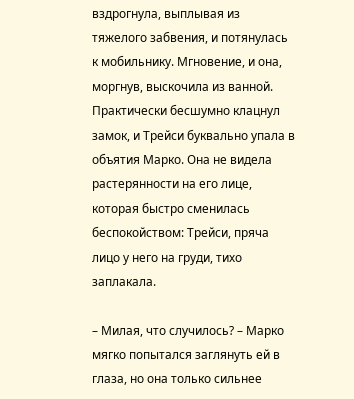вздрогнула, выплывая из тяжелого забвения, и потянулась к мобильнику. Мгновение, и она, моргнув, выскочила из ванной. Практически бесшумно клацнул замок, и Трейси буквально упала в объятия Марко. Она не видела растерянности на его лице, которая быстро сменилась беспокойством: Трейси, пряча лицо у него на груди, тихо заплакала.

– Милая, что случилось? – Марко мягко попытался заглянуть ей в глаза, но она только сильнее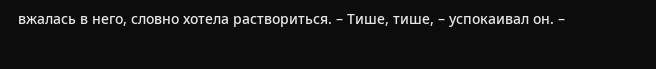вжалась в него, словно хотела раствориться. – Тише, тише, – успокаивал он. –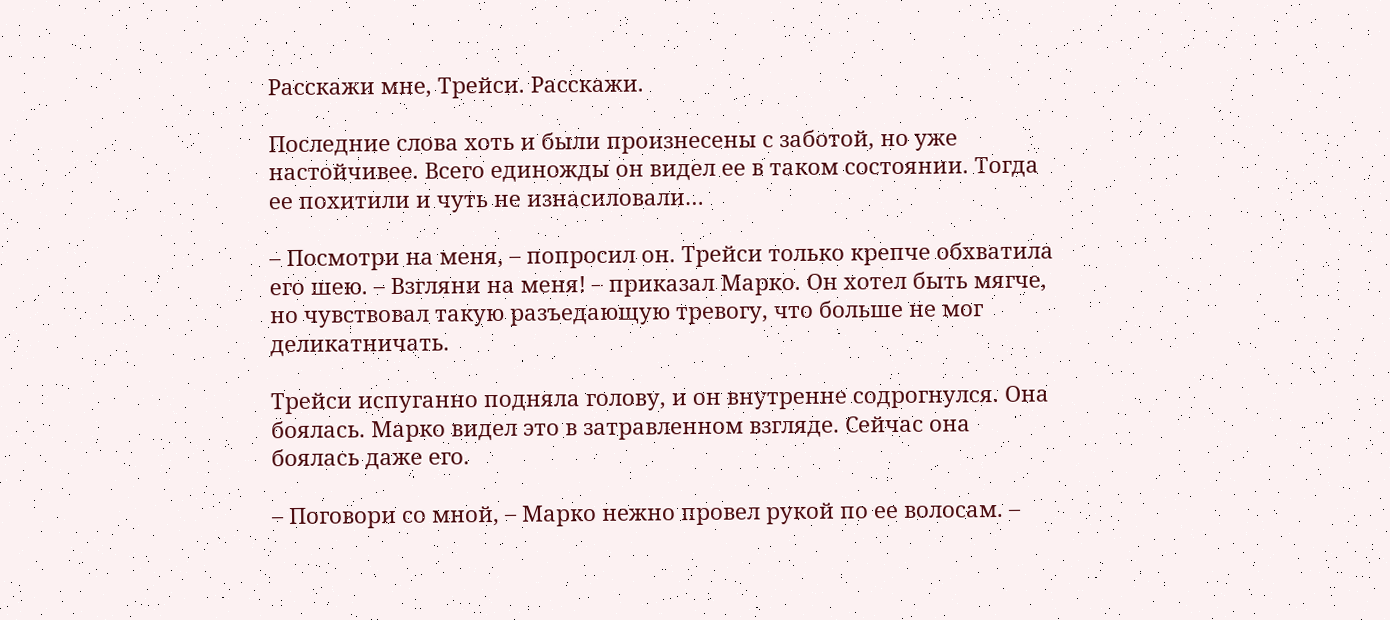Расскажи мне, Трейси. Расскажи.

Последние слова хоть и были произнесены с заботой, но уже настойчивее. Всего единожды он видел ее в таком состоянии. Тогда ее похитили и чуть не изнасиловали…

– Посмотри на меня, – попросил он. Трейси только крепче обхватила его шею. – Взгляни на меня! – приказал Марко. Он хотел быть мягче, но чувствовал такую разъедающую тревогу, что больше не мог деликатничать.

Трейси испуганно подняла голову, и он внутренне содрогнулся. Она боялась. Марко видел это в затравленном взгляде. Сейчас она боялась даже его.

– Поговори со мной, – Марко нежно провел рукой по ее волосам. –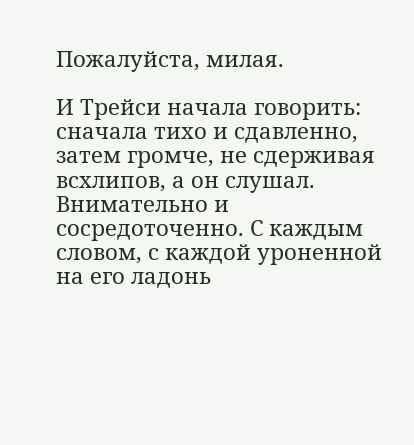Пожалуйста, милая.

И Трейси начала говорить: сначала тихо и сдавленно, затем громче, не сдерживая всхлипов, а он слушал. Внимательно и сосредоточенно. С каждым словом, с каждой уроненной на его ладонь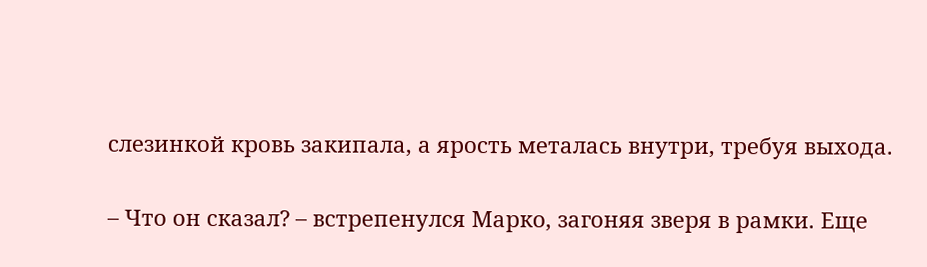слезинкой кровь закипала, а ярость металась внутри, требуя выхода.

– Что он сказал? – встрепенулся Марко, загоняя зверя в рамки. Еще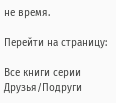не время.

Перейти на страницу:

Все книги серии Друзья/Подруги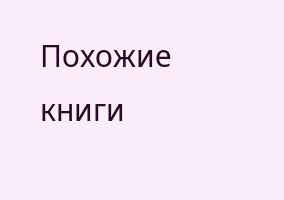Похожие книги